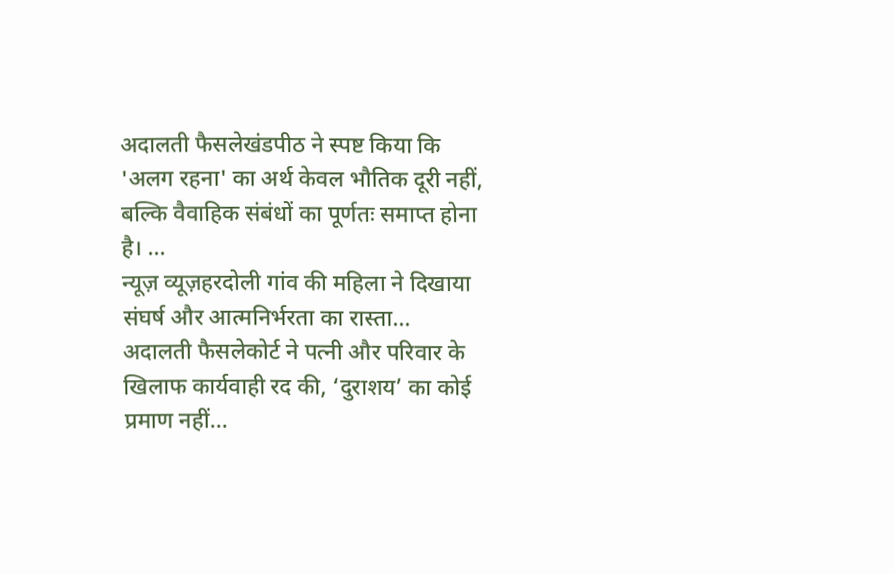अदालती फैसलेखंडपीठ ने स्पष्ट किया कि 'अलग रहना' का अर्थ केवल भौतिक दूरी नहीं, बल्कि वैवाहिक संबंधों का पूर्णतः समाप्त होना है। ...
न्यूज़ व्यूज़हरदोली गांव की महिला ने दिखाया संघर्ष और आत्मनिर्भरता का रास्ता...
अदालती फैसलेकोर्ट ने पत्नी और परिवार के खिलाफ कार्यवाही रद की, ‘दुराशय’ का कोई प्रमाण नहीं...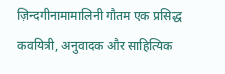ज़िन्दगीनामामालिनी गौतम एक प्रसिद्ध कवयित्री, अनुवादक और साहित्यिक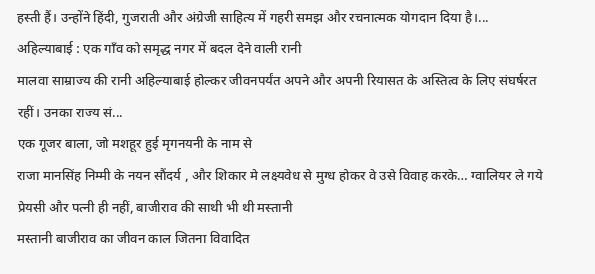हस्ती हैं। उन्होंने हिंदी, गुजराती और अंग्रेजी साहित्य में गहरी समझ और रचनात्मक योगदान दिया है।...
अहिल्याबाई : एक गाँव को समृद्ध नगर में बदल देने वाली रानी
मालवा साम्राज्य की रानी अहिल्याबाई होल्कर जीवनपर्यंत अपने और अपनी रियासत के अस्तित्व के लिए संघर्षरत रहीं। उनका राज्य सं...
एक गूजर बाला, जो मशहूर हुई मृगनयनी के नाम से
राजा मानसिंह निम्मी के नयन सौंदर्य , और शिकार मे लक्ष्यवेध से मुग्ध होकर वे उसे विवाह करके… ग्वालियर ले गये
प्रेयसी और पत्नी ही नहीं, बाजीराव की साथी भी थी मस्तानी
मस्तानी बाजीराव का जीवन काल जितना विवादित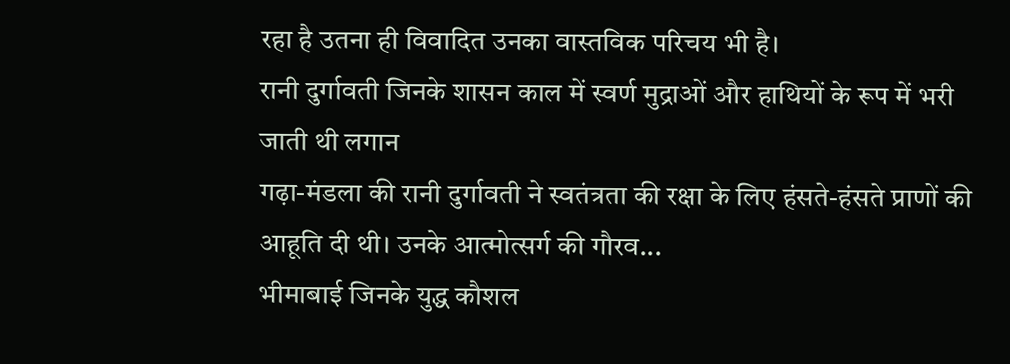रहा है उतना ही विवादित उनका वास्तविक परिचय भी है।
रानी दुर्गावती जिनके शासन काल में स्वर्ण मुद्राओं और हाथियों के रूप में भरी जाती थी लगान
गढ़ा-मंडला की रानी दुर्गावती ने स्वतंत्रता की रक्षा के लिए हंसते-हंसते प्राणों की आहूति दी थी। उनके आत्मोत्सर्ग की गौरव...
भीमाबाई जिनके युद्ध कौशल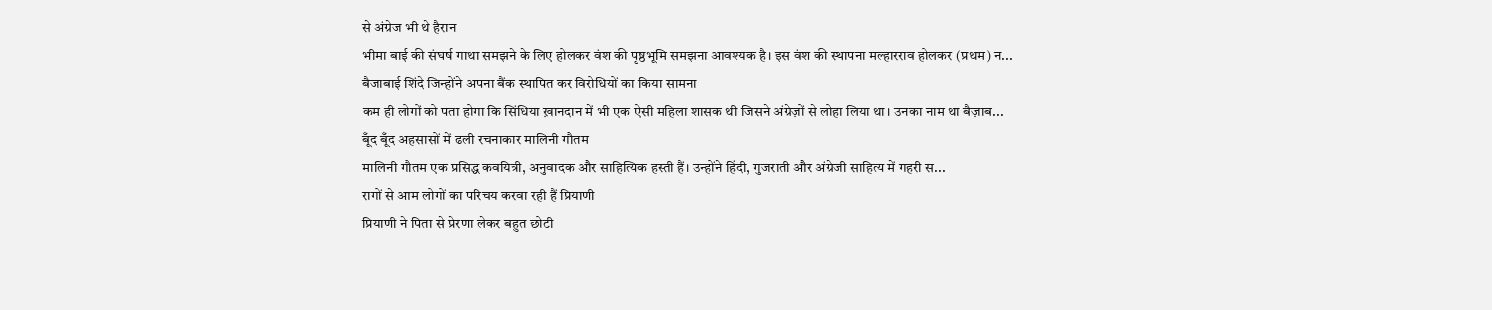से अंग्रेज भी थे हैरान
भीमा बाई की संघर्ष गाथा समझने के लिए होलकर वंश की पृष्ठभूमि समझना आवश्यक है। इस वंश की स्थापना मल्हारराव होलकर (प्रथम) न...
बैजाबाई शिंदे जिन्होंने अपना बैंक स्थापित कर विरोधियों का किया सामना
कम ही लोगों को पता होगा कि सिंधिया ख़ानदान में भी एक ऐसी महिला शासक थी जिसने अंग्रेज़ों से लोहा लिया था। उनका नाम था बैज़ाब...
बूँद बूँद अहसासों में ढली रचनाकार मालिनी गौतम
मालिनी गौतम एक प्रसिद्ध कवयित्री, अनुवादक और साहित्यिक हस्ती हैं। उन्होंने हिंदी, गुजराती और अंग्रेजी साहित्य में गहरी स...
रागों से आम लोगों का परिचय करवा रही हैं प्रियाणी
प्रियाणी ने पिता से प्रेरणा लेकर बहुत छोटी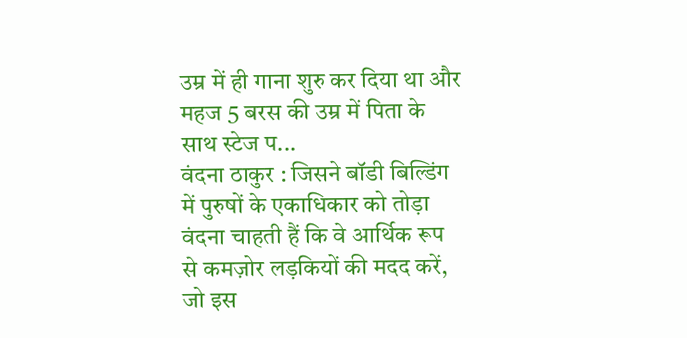उम्र में ही गाना शुरु कर दिया था और महज 5 बरस की उम्र में पिता के साथ स्टेज प...
वंदना ठाकुर : जिसने बॉडी बिल्डिंग में पुरुषों के एकाधिकार को तोड़ा
वंदना चाहती हैं कि वे आर्थिक रूप से कमज़ोर लड़कियों की मदद करें, जो इस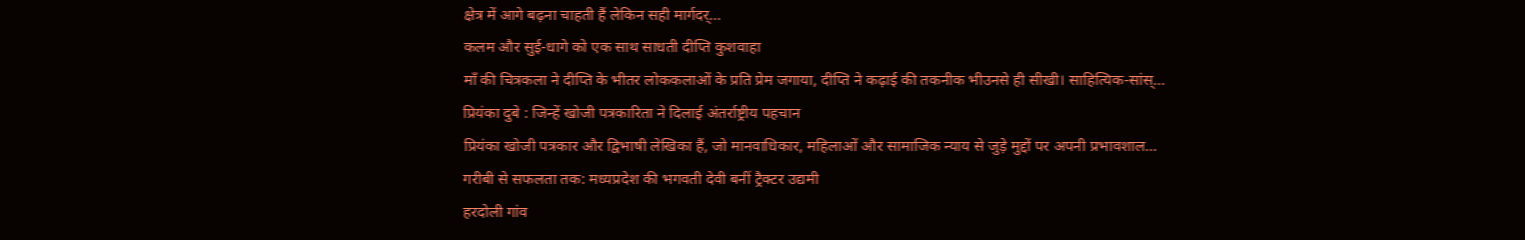क्षेत्र में आगे बढ़ना चाहती हैं लेकिन सही मार्गदर्...
कलम और सुई-धागे को एक साथ साधती दीप्ति कुशवाहा
माँ की चित्रकला ने दीप्ति के भीतर लोककलाओं के प्रति प्रेम जगाया, दीप्ति ने कढ़ाई की तकनीक भीउनसे ही सीखी। साहित्यिक-सांस्...
प्रियंका दुबे : जिन्हें खोजी पत्रकारिता ने दिलाई अंतर्राष्ट्रीय पहचान
प्रियंका खोजी पत्रकार और द्विभाषी लेखिका हैं, जो मानवाधिकार, महिलाओं और सामाजिक न्याय से जुड़े मुद्दों पर अपनी प्रभावशाल...
गरीबी से सफलता तक: मध्यप्रदेश की भगवती देवी बनीं ट्रैक्टर उद्यमी
हरदोली गांव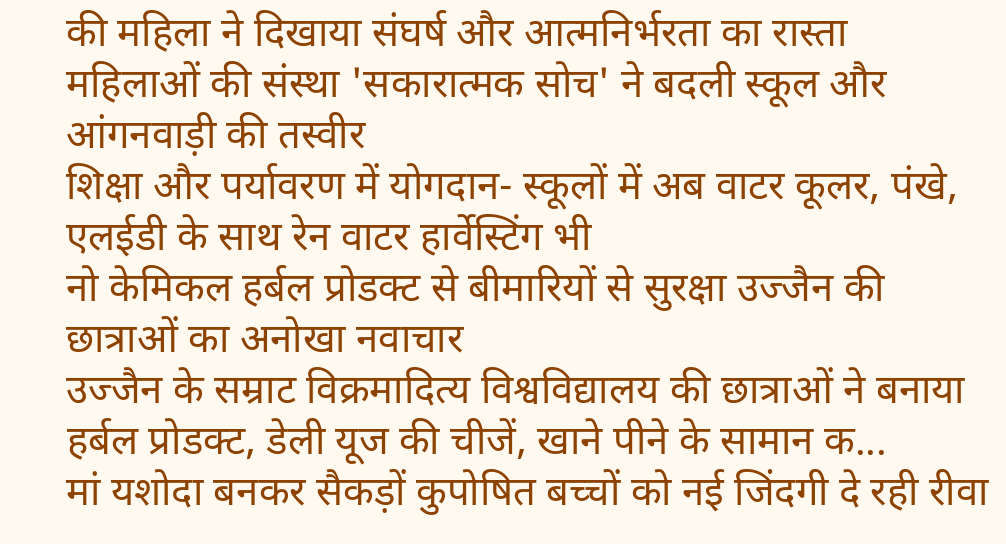की महिला ने दिखाया संघर्ष और आत्मनिर्भरता का रास्ता
महिलाओं की संस्था 'सकारात्मक सोच' ने बदली स्कूल और आंगनवाड़ी की तस्वीर
शिक्षा और पर्यावरण में योगदान- स्कूलों में अब वाटर कूलर, पंखे, एलईडी के साथ रेन वाटर हार्वेस्टिंग भी
नो केमिकल हर्बल प्रोडक्ट से बीमारियों से सुरक्षा उज्जैन की छात्राओं का अनोखा नवाचार
उज्जैन के सम्राट विक्रमादित्य विश्वविद्यालय की छात्राओं ने बनाया हर्बल प्रोडक्ट, डेली यूज की चीजें, खाने पीने के सामान क...
मां यशोदा बनकर सैकड़ों कुपोषित बच्चों को नई जिंदगी दे रही रीवा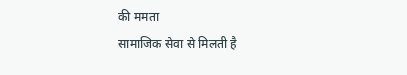की ममता
सामाजिक सेवा से मिलती है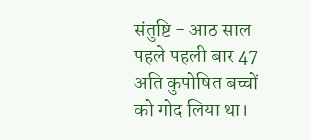संतुष्टि - आठ साल पहले पहली बार 47 अति कुपोषित बच्चों को गोद लिया था।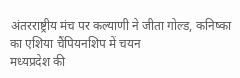अंतरराष्ट्रीय मंच पर कल्याणी ने जीता गोल्ड, कनिष्का का एशिया चैंपियनशिप में चयन
मध्यप्रदेश की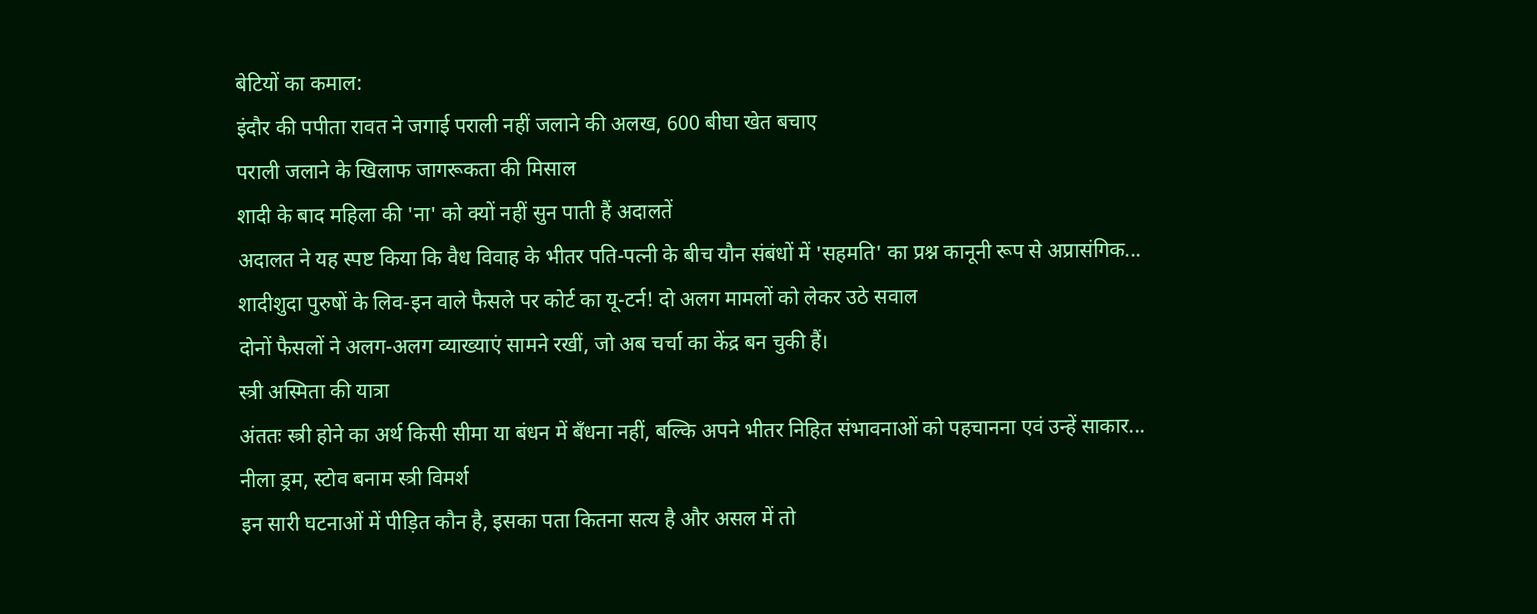बेटियों का कमाल:
इंदौर की पपीता रावत ने जगाई पराली नहीं जलाने की अलख, 600 बीघा खेत बचाए
पराली जलाने के खिलाफ जागरूकता की मिसाल
शादी के बाद महिला की 'ना' को क्यों नहीं सुन पाती हैं अदालतें
अदालत ने यह स्पष्ट किया कि वैध विवाह के भीतर पति-पत्नी के बीच यौन संबंधों में 'सहमति' का प्रश्न कानूनी रूप से अप्रासंगिक...
शादीशुदा पुरुषों के लिव-इन वाले फैसले पर कोर्ट का यू-टर्न! दो अलग मामलों को लेकर उठे सवाल
दोनों फैसलों ने अलग-अलग व्याख्याएं सामने रखीं, जो अब चर्चा का केंद्र बन चुकी हैं।
स्त्री अस्मिता की यात्रा
अंततः स्त्री होने का अर्थ किसी सीमा या बंधन में बँधना नहीं, बल्कि अपने भीतर निहित संभावनाओं को पहचानना एवं उन्हें साकार...
नीला ड्रम, स्टोव बनाम स्त्री विमर्श
इन सारी घटनाओं में पीड़ित कौन है, इसका पता कितना सत्य है और असल में तो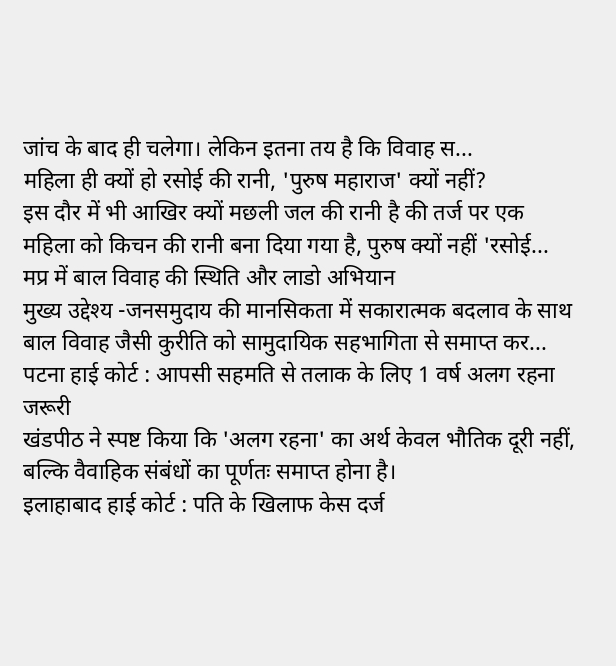जांच के बाद ही चलेगा। लेकिन इतना तय है कि विवाह स...
महिला ही क्यों हो रसोई की रानी, 'पुरुष महाराज' क्यों नहीं?
इस दौर में भी आखिर क्यों मछली जल की रानी है की तर्ज पर एक महिला को किचन की रानी बना दिया गया है, पुरुष क्यों नहीं 'रसोई...
मप्र में बाल विवाह की स्थिति और लाडो अभियान
मुख्य उद्देश्य -जनसमुदाय की मानसिकता में सकारात्मक बदलाव के साथ बाल विवाह जैसी कुरीति को सामुदायिक सहभागिता से समाप्त कर...
पटना हाई कोर्ट : आपसी सहमति से तलाक के लिए 1 वर्ष अलग रहना जरूरी
खंडपीठ ने स्पष्ट किया कि 'अलग रहना' का अर्थ केवल भौतिक दूरी नहीं, बल्कि वैवाहिक संबंधों का पूर्णतः समाप्त होना है।
इलाहाबाद हाई कोर्ट : पति के खिलाफ केस दर्ज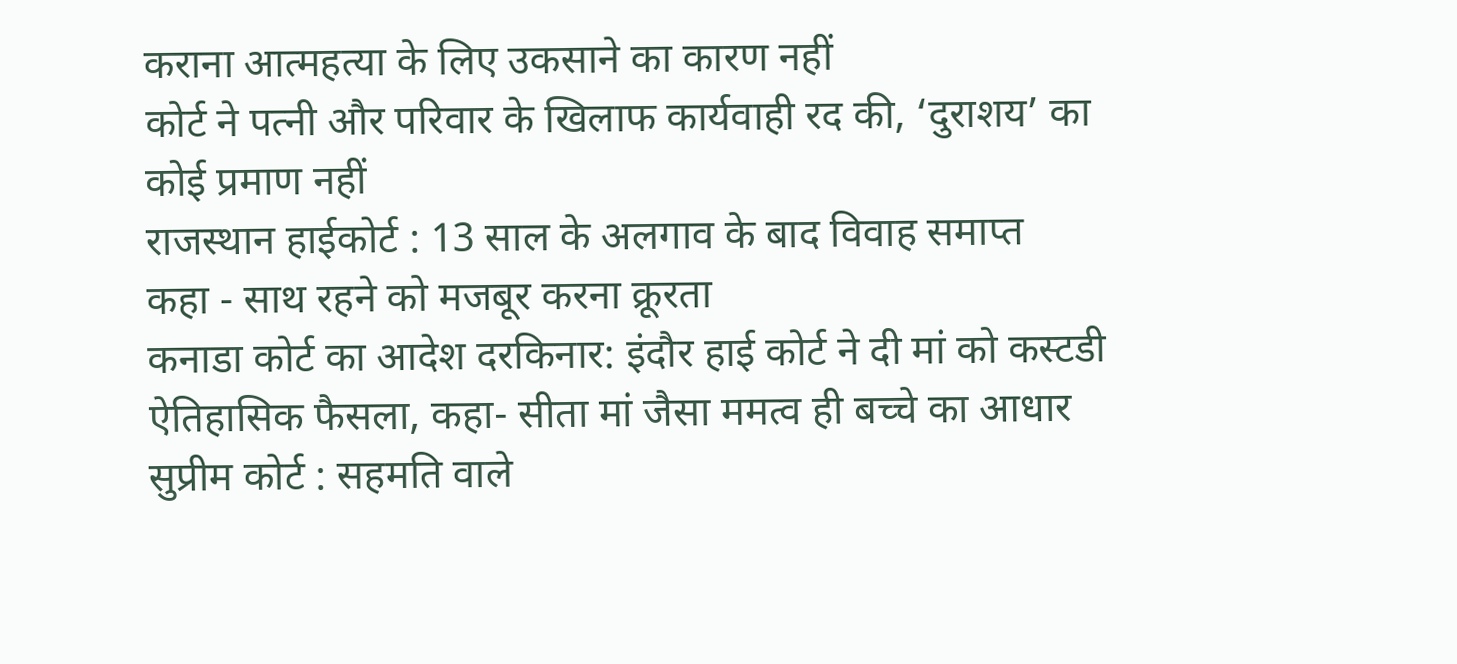कराना आत्महत्या के लिए उकसाने का कारण नहीं
कोर्ट ने पत्नी और परिवार के खिलाफ कार्यवाही रद की, ‘दुराशय’ का कोई प्रमाण नहीं
राजस्थान हाईकोर्ट : 13 साल के अलगाव के बाद विवाह समाप्त
कहा - साथ रहने को मजबूर करना क्रूरता
कनाडा कोर्ट का आदेश दरकिनार: इंदौर हाई कोर्ट ने दी मां को कस्टडी
ऐतिहासिक फैसला, कहा- सीता मां जैसा ममत्व ही बच्चे का आधार
सुप्रीम कोर्ट : सहमति वाले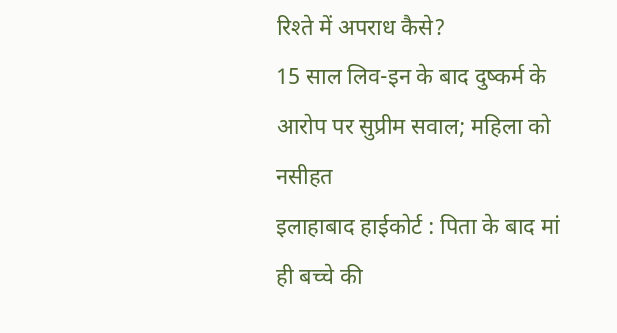रिश्ते में अपराध कैसे?
15 साल लिव-इन के बाद दुष्कर्म के आरोप पर सुप्रीम सवाल; महिला को नसीहत
इलाहाबाद हाईकोर्ट : पिता के बाद मां ही बच्चे की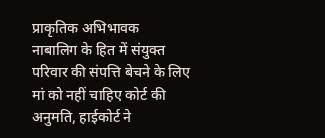प्राकृतिक अभिभावक
नाबालिग के हित में संयुक्त परिवार की संपत्ति बेचने के लिए मां को नहीं चाहिए कोर्ट की अनुमति, हाईकोर्ट ने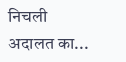निचली अदालत का...